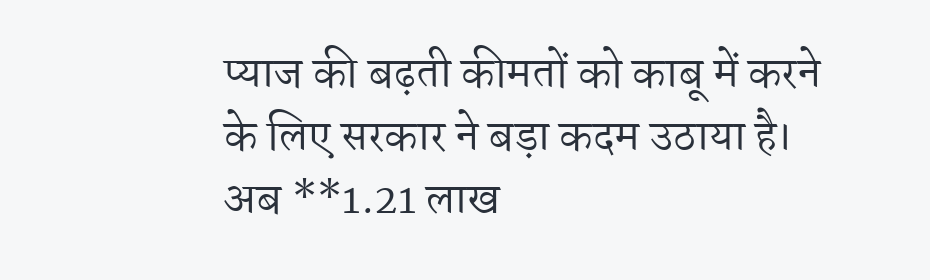प्याज की बढ़ती कीमतों को काबू में करने के लिए सरकार ने बड़ा कदम उठाया है। अब **1.21 लाख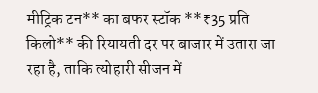मीट्रिक टन** का बफर स्टॉक **₹35 प्रति किलो** की रियायती दर पर बाजार में उतारा जा रहा है, ताकि त्योहारी सीजन में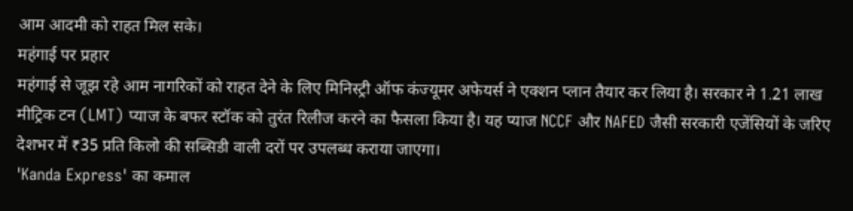आम आदमी को राहत मिल सके।
महंगाई पर प्रहार
महंगाई से जूझ रहे आम नागरिकों को राहत देने के लिए मिनिस्ट्री ऑफ कंज्यूमर अफेयर्स ने एक्शन प्लान तैयार कर लिया है। सरकार ने 1.21 लाख मीट्रिक टन (LMT) प्याज के बफर स्टॉक को तुरंत रिलीज करने का फैसला किया है। यह प्याज NCCF और NAFED जैसी सरकारी एजेंसियों के जरिए देशभर में ₹35 प्रति किलो की सब्सिडी वाली दरों पर उपलब्ध कराया जाएगा।
'Kanda Express' का कमाल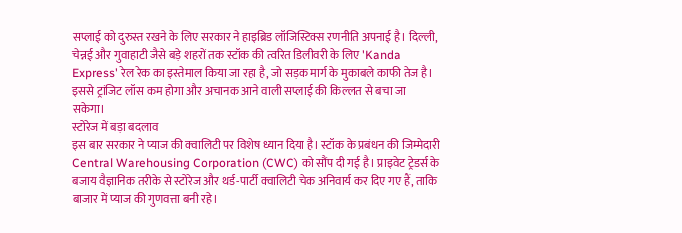सप्लाई को दुरुस्त रखने के लिए सरकार ने हाइब्रिड लॉजिस्टिक्स रणनीति अपनाई है। दिल्ली, चेन्नई और गुवाहाटी जैसे बड़े शहरों तक स्टॉक की त्वरित डिलीवरी के लिए 'Kanda Express' रेल रेक का इस्तेमाल किया जा रहा है, जो सड़क मार्ग के मुकाबले काफी तेज है। इससे ट्रांजिट लॉस कम होगा और अचानक आने वाली सप्लाई की किल्लत से बचा जा सकेगा।
स्टोरेज में बड़ा बदलाव
इस बार सरकार ने प्याज की क्वालिटी पर विशेष ध्यान दिया है। स्टॉक के प्रबंधन की जिम्मेदारी Central Warehousing Corporation (CWC) को सौंप दी गई है। प्राइवेट ट्रेडर्स के बजाय वैज्ञानिक तरीके से स्टोरेज और थर्ड-पार्टी क्वालिटी चेक अनिवार्य कर दिए गए हैं, ताकि बाजार में प्याज की गुणवत्ता बनी रहे।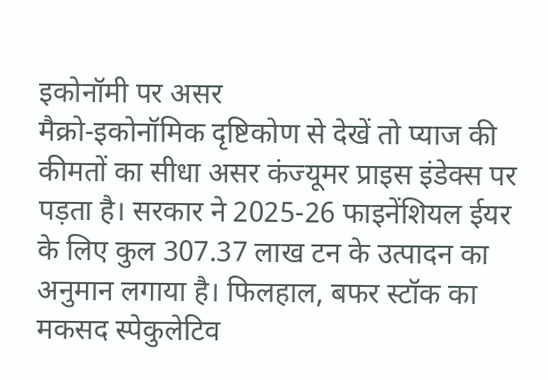इकोनॉमी पर असर
मैक्रो-इकोनॉमिक दृष्टिकोण से देखें तो प्याज की कीमतों का सीधा असर कंज्यूमर प्राइस इंडेक्स पर पड़ता है। सरकार ने 2025-26 फाइनेंशियल ईयर के लिए कुल 307.37 लाख टन के उत्पादन का अनुमान लगाया है। फिलहाल, बफर स्टॉक का मकसद स्पेकुलेटिव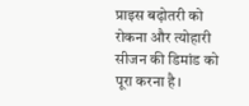प्राइस बढ़ोतरी को रोकना और त्योहारी सीजन की डिमांड को पूरा करना है।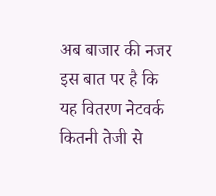अब बाजार की नजर इस बात पर है कि यह वितरण नेटवर्क कितनी तेजी से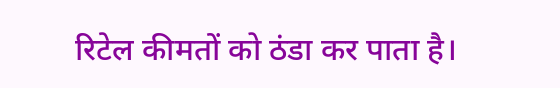रिटेल कीमतों को ठंडा कर पाता है।